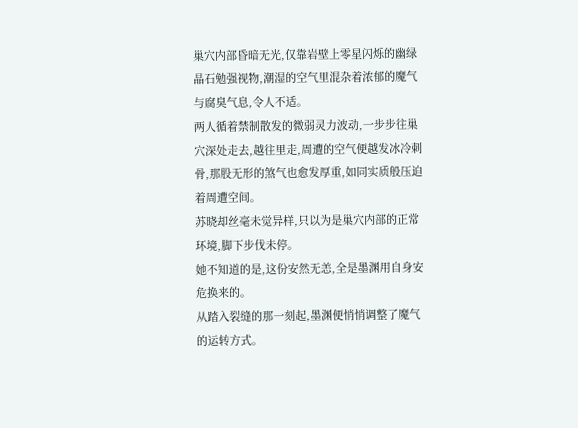巢穴内部昏暗无光,仅靠岩壁上零星闪烁的幽绿晶石勉强视物,潮湿的空气里混杂着浓郁的魔气与腐臭气息,令人不适。
两人循着禁制散发的微弱灵力波动,一步步往巢穴深处走去,越往里走,周遭的空气便越发冰冷刺骨,那股无形的煞气也愈发厚重,如同实质般压迫着周遭空间。
苏晓却丝毫未觉异样,只以为是巢穴内部的正常环境,脚下步伐未停。
她不知道的是,这份安然无恙,全是墨渊用自身安危换来的。
从踏入裂缝的那一刻起,墨渊便悄悄调整了魔气的运转方式。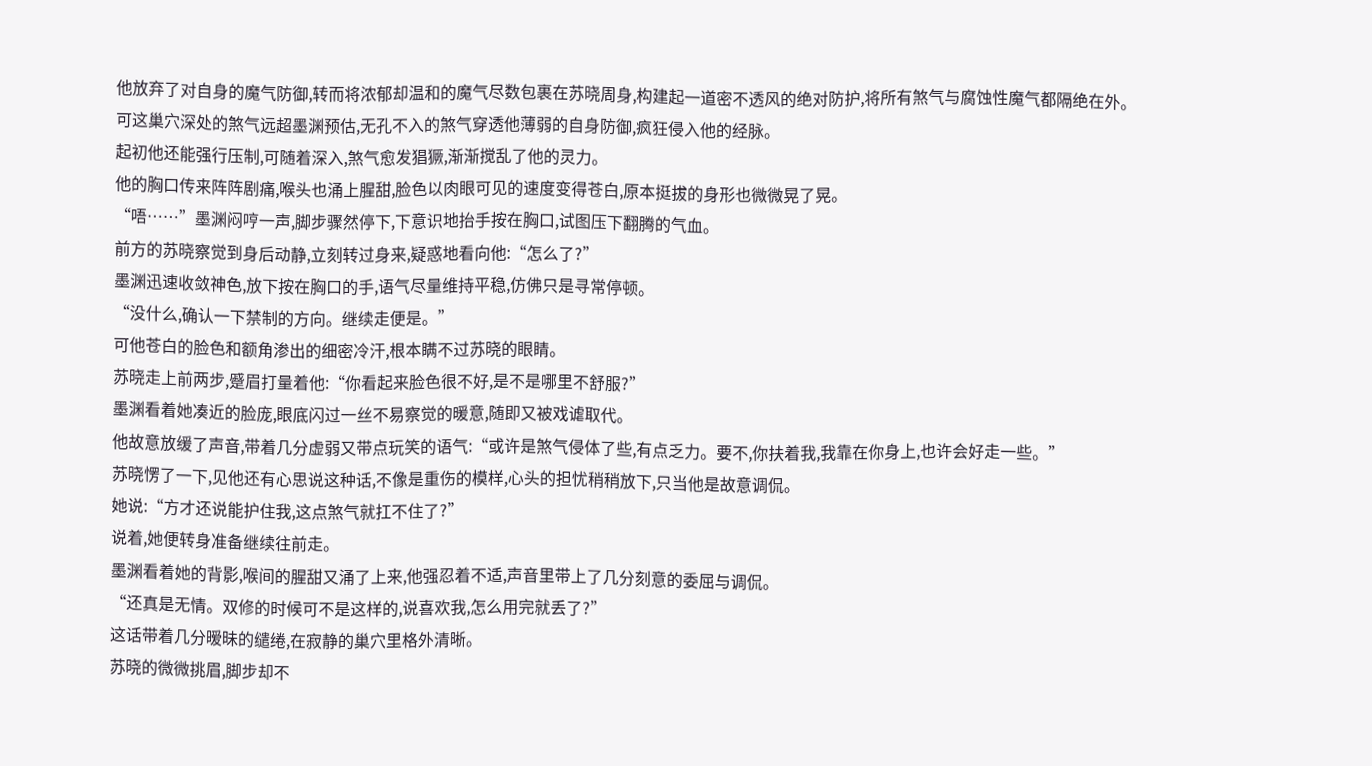他放弃了对自身的魔气防御,转而将浓郁却温和的魔气尽数包裹在苏晓周身,构建起一道密不透风的绝对防护,将所有煞气与腐蚀性魔气都隔绝在外。
可这巢穴深处的煞气远超墨渊预估,无孔不入的煞气穿透他薄弱的自身防御,疯狂侵入他的经脉。
起初他还能强行压制,可随着深入,煞气愈发猖獗,渐渐搅乱了他的灵力。
他的胸口传来阵阵剧痛,喉头也涌上腥甜,脸色以肉眼可见的速度变得苍白,原本挺拔的身形也微微晃了晃。
“唔……”墨渊闷哼一声,脚步骤然停下,下意识地抬手按在胸口,试图压下翻腾的气血。
前方的苏晓察觉到身后动静,立刻转过身来,疑惑地看向他:“怎么了?”
墨渊迅速收敛神色,放下按在胸口的手,语气尽量维持平稳,仿佛只是寻常停顿。
“没什么,确认一下禁制的方向。继续走便是。”
可他苍白的脸色和额角渗出的细密冷汗,根本瞒不过苏晓的眼睛。
苏晓走上前两步,蹙眉打量着他:“你看起来脸色很不好,是不是哪里不舒服?”
墨渊看着她凑近的脸庞,眼底闪过一丝不易察觉的暖意,随即又被戏谑取代。
他故意放缓了声音,带着几分虚弱又带点玩笑的语气:“或许是煞气侵体了些,有点乏力。要不,你扶着我,我靠在你身上,也许会好走一些。”
苏晓愣了一下,见他还有心思说这种话,不像是重伤的模样,心头的担忧稍稍放下,只当他是故意调侃。
她说:“方才还说能护住我,这点煞气就扛不住了?”
说着,她便转身准备继续往前走。
墨渊看着她的背影,喉间的腥甜又涌了上来,他强忍着不适,声音里带上了几分刻意的委屈与调侃。
“还真是无情。双修的时候可不是这样的,说喜欢我,怎么用完就丢了?”
这话带着几分暧昧的缱绻,在寂静的巢穴里格外清晰。
苏晓的微微挑眉,脚步却不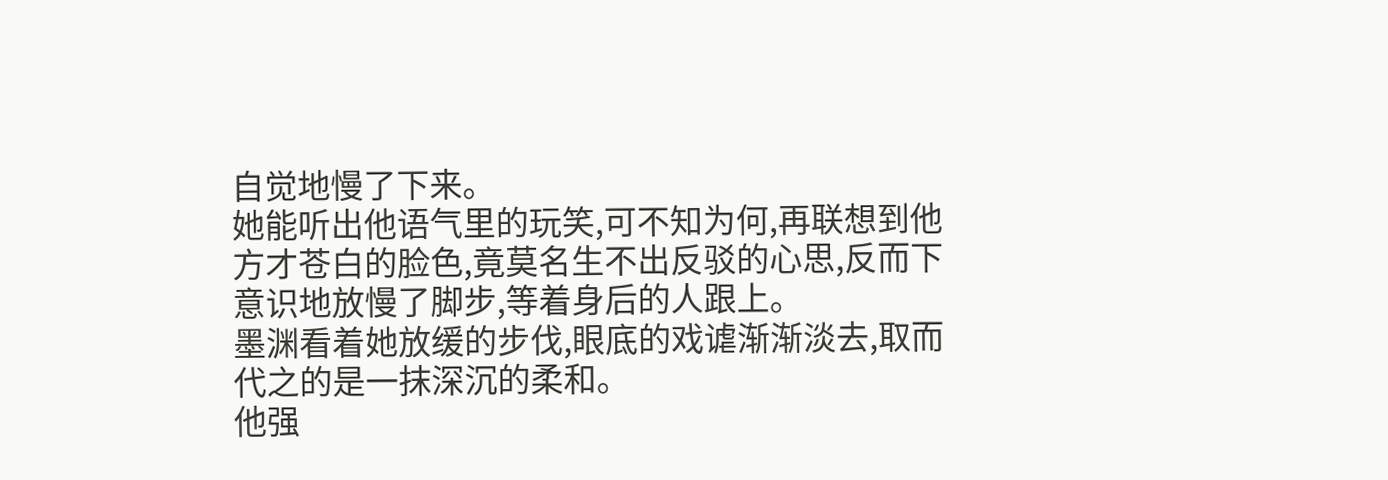自觉地慢了下来。
她能听出他语气里的玩笑,可不知为何,再联想到他方才苍白的脸色,竟莫名生不出反驳的心思,反而下意识地放慢了脚步,等着身后的人跟上。
墨渊看着她放缓的步伐,眼底的戏谑渐渐淡去,取而代之的是一抹深沉的柔和。
他强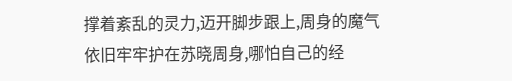撑着紊乱的灵力,迈开脚步跟上,周身的魔气依旧牢牢护在苏晓周身,哪怕自己的经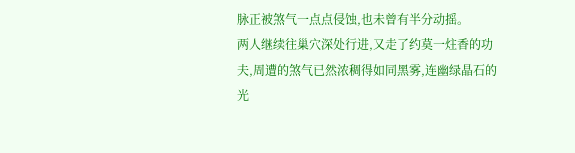脉正被煞气一点点侵蚀,也未曾有半分动摇。
两人继续往巢穴深处行进,又走了约莫一炷香的功夫,周遭的煞气已然浓稠得如同黑雾,连幽绿晶石的光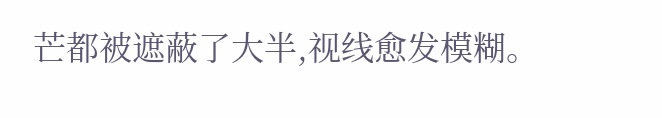芒都被遮蔽了大半,视线愈发模糊。